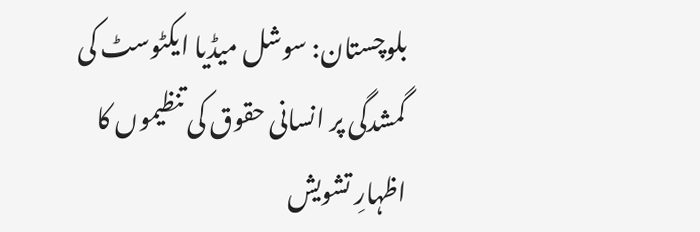بلوچستان: سوشل میڈیا ایکٹوسٹ کی گمشدگی پر انسانی حقوق کی تنظیموں کا اظہارِ تشویش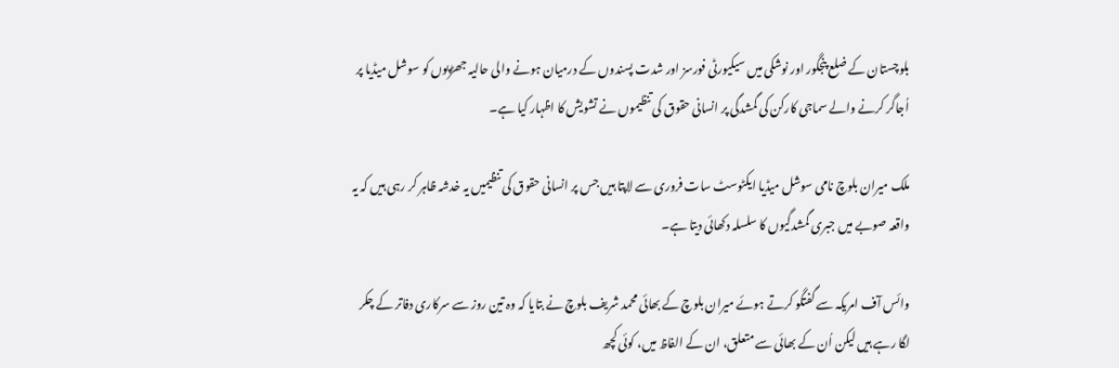بلوچستان کے ضلع پنجگور اور نوشکی میں سیکیورٹی فورسز اور شدت پسندوں کے درمیان ہونے والی حالیہ جھڑپوں کو سوشل میڈیا پر اُجاگر کرنے والے سماجی کارکن کی گمشدگی پر انسانی حقوق کی تنظیموں نے تشویش کا اظہار کیا ہے۔

ملک میران بلوچ نامی سوشل میڈیا ایکٹوسٹ سات فروری سے لاپتا ہیں جس پر انسانی حقوق کی تنظیمیں یہ خدشہ ظاہر کر رہی ہیں کہ یہ واقعہ صوبے میں جبری گمشدگیوں کا سلسلہ دکھائی دیتا ہے۔

وائس آف امریکہ سے گفتگو کرتے ہوئے میران بلوچ کے بھائی محمد شریف بلوچ نے بتایا کہ وہ تین روز سے سرکاری دفاتر کے چکر لگا رہے ہیں لیکن اُن کے بھائی سے متعلق، ان کے الفاظ میں، کوئی کچھ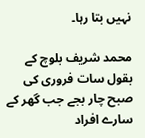نہیں بتا رہا۔

محمد شریف بلوچ کے بقول سات فروری کی صبح چار بجے جب گھر کے سارے افراد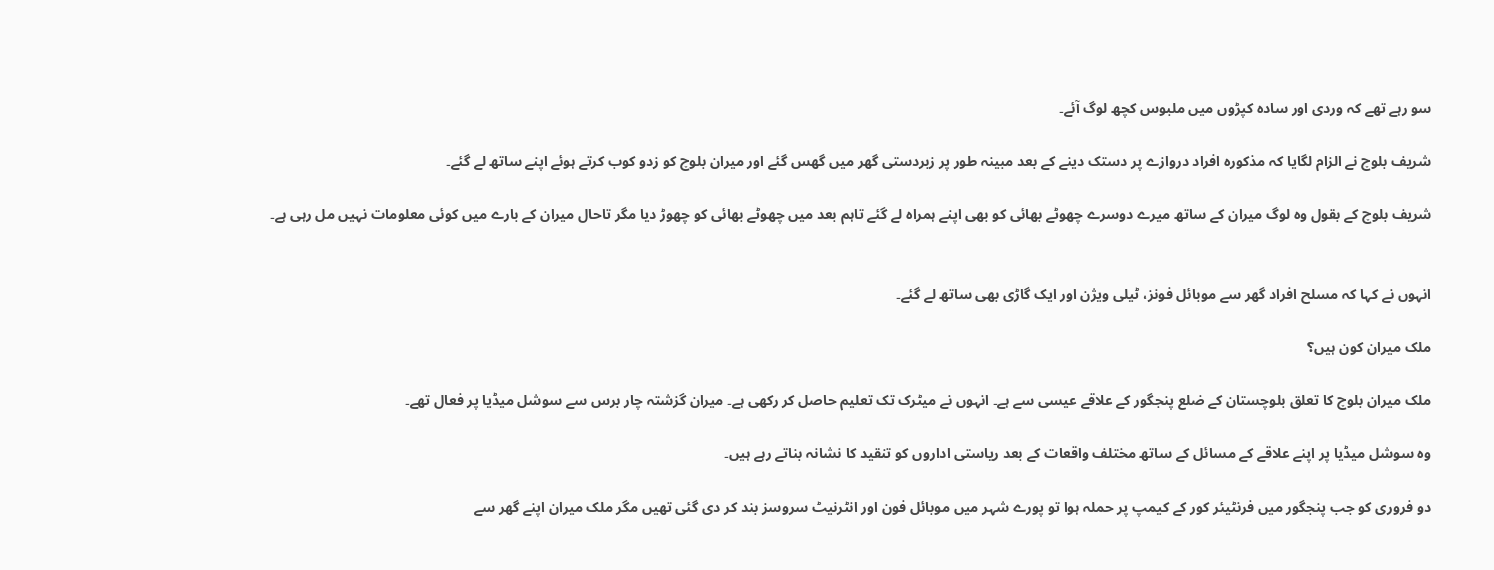سو رہے تھے کہ وردی اور سادہ کپڑوں میں ملبوس کچھ لوگ آئے۔

شریف بلوچ نے الزام لگایا کہ مذکورہ افراد دروازے پر دستک دینے کے بعد مبینہ طور پر زبردستی گھر میں گھس گئے اور میران بلوچ کو زدو کوب کرتے ہوئے اپنے ساتھ لے گئے۔

شریف بلوچ کے بقول وہ لوگ میران کے ساتھ میرے دوسرے چھوٹے بھائی کو بھی اپنے ہمراہ لے گئے تاہم بعد میں چھوٹے بھائی کو چھوڑ دیا مگر تاحال میران کے بارے میں کوئی معلومات نہیں مل رہی ہے۔


انہوں نے کہا کہ مسلح افراد گھر سے موبائل فونز، ٹیلی ویژن اور ایک گاڑی بھی ساتھ لے گئے۔

ملک میران کون ہیں؟

ملک میران بلوچ کا تعلق بلوچستان کے ضلع پنجگور کے علاقے عیسی سے ہے۔ انہوں نے میٹرک تک تعلیم حاصل کر رکھی ہے۔ میران گزشتہ چار برس سے سوشل میڈیا پر فعال تھے۔

وہ سوشل میڈیا پر اپنے علاقے کے مسائل کے ساتھ مختلف واقعات کے بعد ریاستی اداروں کو تنقید کا نشانہ بناتے رہے ہیں۔

دو فروری کو جب پنجگور میں فرنٹیئر کور کے کیمپ پر حملہ ہوا تو پورے شہر میں موبائل فون اور انٹرنیٹ سروسز بند کر دی گئی تھیں مگر ملک میران اپنے گھر سے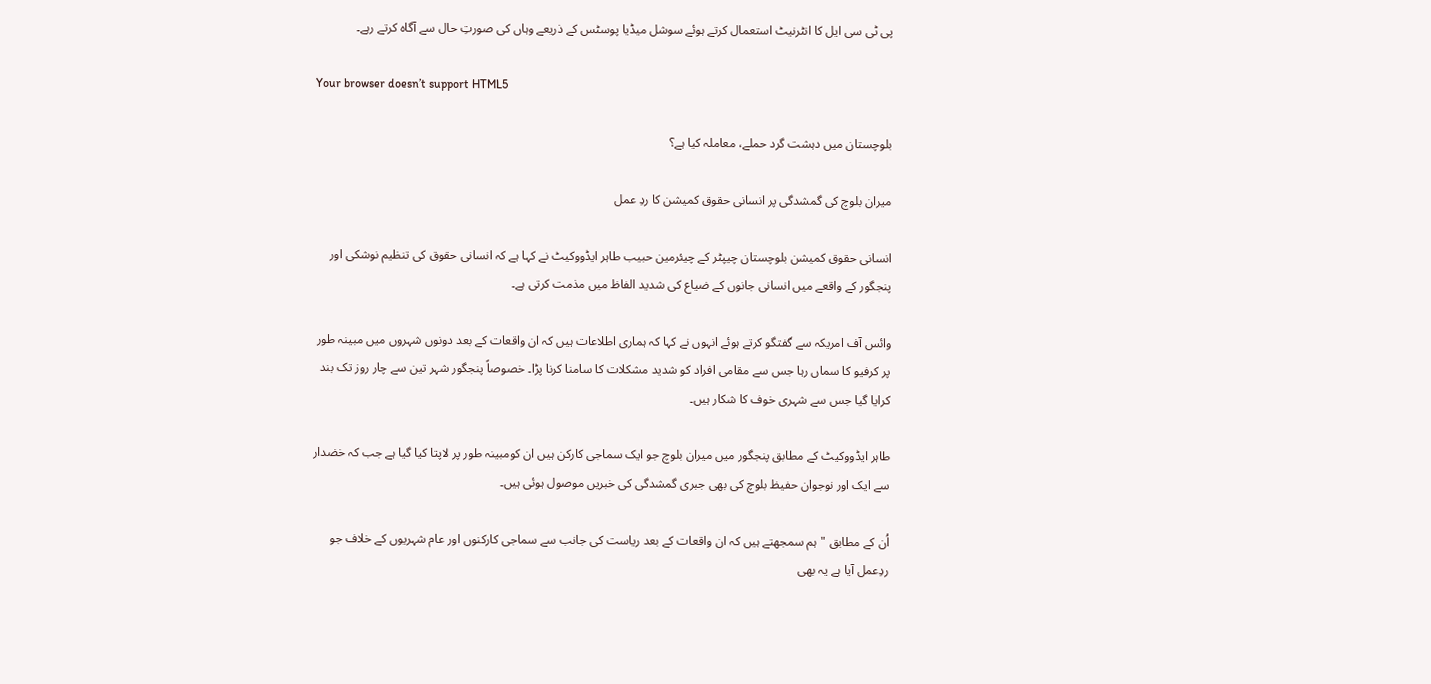پی ٹی سی ایل کا انٹرنیٹ استعمال کرتے ہوئے سوشل میڈیا پوسٹس کے ذریعے وہاں کی صورتِ حال سے آگاہ کرتے رہے۔

Your browser doesn’t support HTML5

بلوچستان میں دہشت گرد حملے، معاملہ کیا ہے؟

میران بلوچ کی گمشدگی پر انسانی حقوق کمیشن کا ردِ عمل

انسانی حقوق کمیشن بلوچستان چیپٹر کے چیئرمین حبیب طاہر ایڈووکیٹ نے کہا ہے کہ انسانی حقوق کی تنظیم نوشکی اور پنجگور کے واقعے میں انسانی جانوں کے ضیاع کی شدید الفاظ میں مذمت کرتی ہے۔

وائس آف امریکہ سے گفتگو کرتے ہوئے انہوں نے کہا کہ ہماری اطلاعات ہیں کہ ان واقعات کے بعد دونوں شہروں میں مبینہ طور پر کرفیو کا سماں رہا جس سے مقامی افراد کو شدید مشکلات کا سامنا کرنا پڑا۔ خصوصاً پنجگور شہر تین سے چار روز تک بند کرایا گیا جس سے شہری خوف کا شکار ہیں۔

طاہر ایڈووکیٹ کے مطابق پنجگور میں میران بلوچ جو ایک سماجی کارکن ہیں ان کومبینہ طور پر لاپتا کیا گیا ہے جب کہ خضدار سے ایک اور نوجوان حفیظ بلوچ کی بھی جبری گمشدگی کی خبریں موصول ہوئی ہیں۔

اُن کے مطابق "ہم سمجھتے ہیں کہ ان واقعات کے بعد ریاست کی جانب سے سماجی کارکنوں اور عام شہریوں کے خلاف جو ردِعمل آیا ہے یہ بھی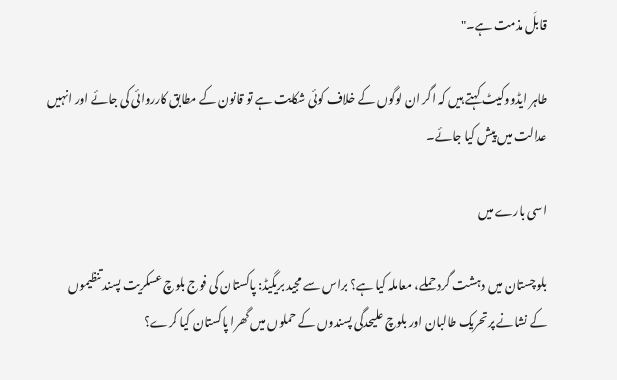قابلَ مذمت ہے۔"

طاہر ایڈووکیٹ کہتے ہیں کہ اگر ان لوگوں کے خلاف کوئی شکایت ہے تو قانون کے مطابق کارروائی کی جائے اور انہیں عدالت میں پیش کیا جائے۔

اسی بارے میں

بلوچستان میں دہشت گرد حملے، معاملہ کیا ہے؟ براس سے مجید بریگیڈ: پاکستان کی فوج بلوچ عسکریت پسند تنظیموں کے نشانے پرتحریک طالبان اور بلوچ علیحدگی پسندوں کے حملوں میں گھرا پاکستان کیا کرے؟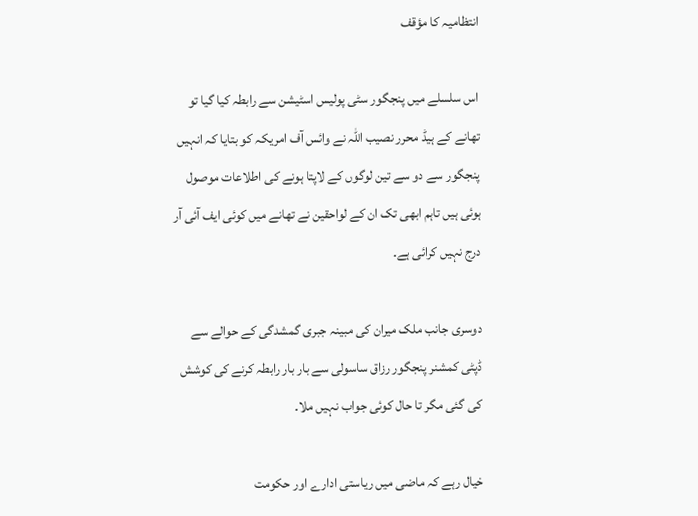انتظامیہ کا مؤقف

اس سلسلے میں پنجگور سٹی پولیس اسٹیشن سے رابطہ کیا گیا تو تھانے کے ہیڈ محرر نصیب اللہ نے وائس آف امریکہ کو بتایا کہ انہیں پنجگور سے دو سے تین لوگوں کے لاپتا ہونے کی اطلاعات موصول ہوئی ہیں تاہم ابھی تک ان کے لواحقین نے تھانے میں کوئی ایف آئی آر درج نہیں کرائی ہے۔

دوسری جانب ملک میران کی مبینہ جبری گمشدگی کے حوالے سے ڈپٹی کمشنر پنجگور رزاق ساسولی سے بار بار رابطہ کرنے کی کوشش کی گئی مگر تا حال کوئی جواب نہیں ملا۔

خیال رہے کہ ماضی میں ریاستی ادارے اور حکومت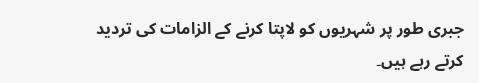جبری طور پر شہریوں کو لاپتا کرنے کے الزامات کی تردید کرتے رہے ہیں۔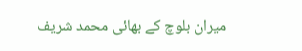میران بلوچ کے بھائی محمد شریف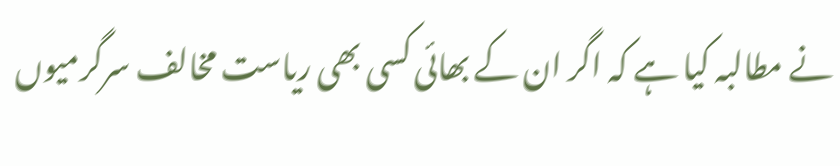نے مطالبہ کیا ہے کہ اگر ان کے بھائی کسی بھی ریاست مخالف سرگرمیوں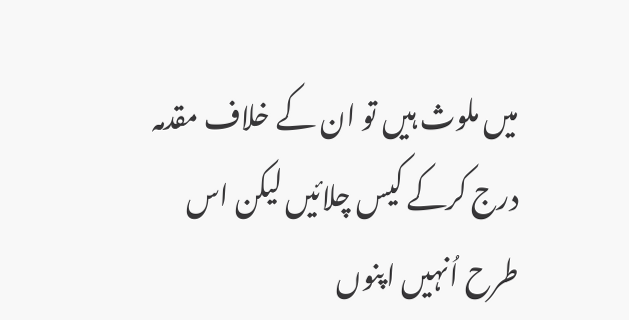میں ملوث ہیں تو ان کے خلاف مقدمہ درج کرکے کیس چلائیں لیکن اس طرح اُنہیں اپنوں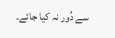سے دُور نہ کیا جائے۔